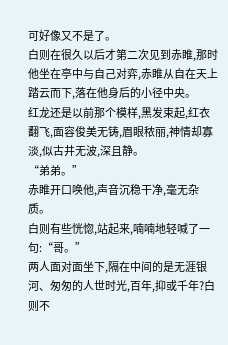可好像又不是了。
白则在很久以后才第二次见到赤睢,那时他坐在亭中与自己对弈,赤睢从自在天上踏云而下,落在他身后的小径中央。
红龙还是以前那个模样,黑发束起,红衣翻飞,面容俊美无铸,眉眼秾丽,神情却寡淡,似古井无波,深且静。
“弟弟。”
赤睢开口唤他,声音沉稳干净,毫无杂质。
白则有些恍惚,站起来,喃喃地轻喊了一句:“哥。”
两人面对面坐下,隔在中间的是无涯银河、匆匆的人世时光,百年,抑或千年?白则不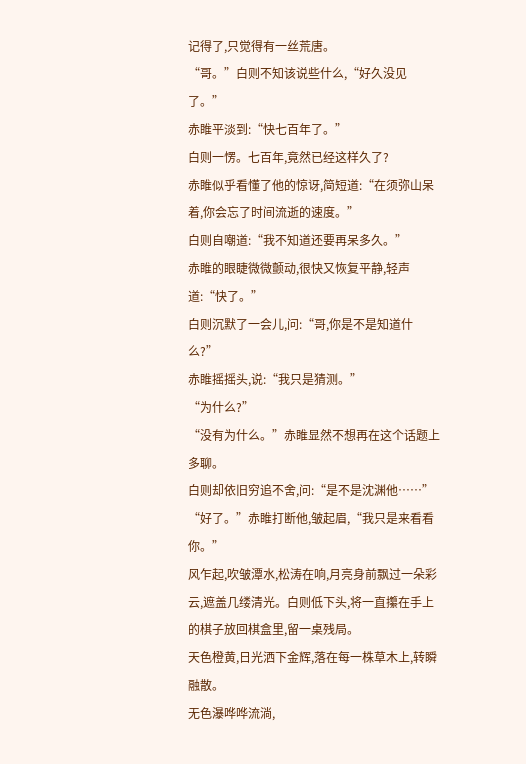记得了,只觉得有一丝荒唐。
“哥。”白则不知该说些什么,“好久没见了。”
赤睢平淡到:“快七百年了。”
白则一愣。七百年,竟然已经这样久了?
赤睢似乎看懂了他的惊讶,简短道:“在须弥山呆着,你会忘了时间流逝的速度。”
白则自嘲道:“我不知道还要再呆多久。”
赤睢的眼睫微微颤动,很快又恢复平静,轻声道:“快了。”
白则沉默了一会儿,问:“哥,你是不是知道什么?”
赤睢摇摇头,说:“我只是猜测。”
“为什么?”
“没有为什么。”赤睢显然不想再在这个话题上多聊。
白则却依旧穷追不舍,问:“是不是沈渊他……”
“好了。”赤睢打断他,皱起眉,“我只是来看看你。”
风乍起,吹皱潭水,松涛在响,月亮身前飘过一朵彩云,遮盖几缕清光。白则低下头,将一直攥在手上的棋子放回棋盒里,留一桌残局。
天色橙黄,日光洒下金辉,落在每一株草木上,转瞬融散。
无色瀑哗哗流淌,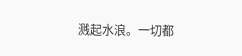溅起水浪。一切都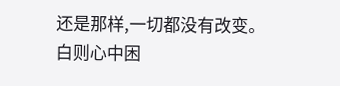还是那样,一切都没有改变。
白则心中困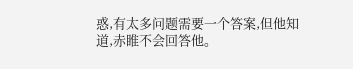惑,有太多问题需要一个答案,但他知道,赤睢不会回答他。